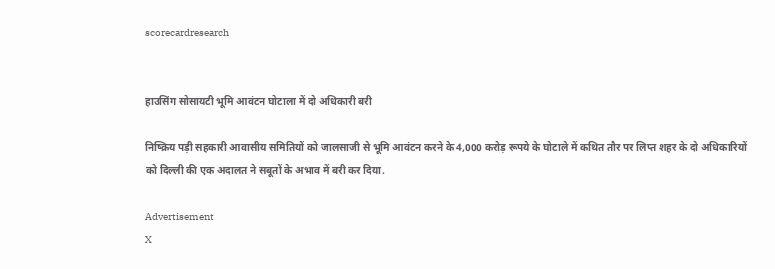scorecardresearch


हाउसिंग सोसायटी भूमि आवंटन घोटाला में दो अधिकारी बरी

निष्क्रिय पड़ी सहकारी आवासीय समितियों को जालसाजी से भूमि आवंटन करने के 4,000 करोड़ रूपये के घोटाले में कथित तौर पर लिप्त शहर के दो अधिकारियों को दिल्ली की एक अदालत ने सबूतों के अभाव में बरी कर दिया.

Advertisement
X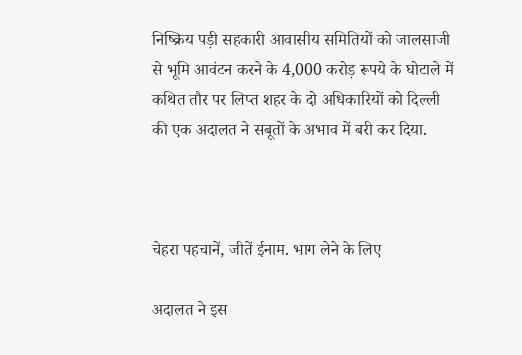निष्क्रिय पड़ी सहकारी आवासीय समितियों को जालसाजी से भूमि आवंटन करने के 4,000 करोड़ रूपये के घोटाले में कथित तौर पर लिप्त शहर के दो अधिकारियों को दिल्ली की एक अदालत ने सबूतों के अभाव में बरी कर दिया.



चेहरा पहचानें, जीतें ईनाम. भाग लेने के लिए

अदालत ने इस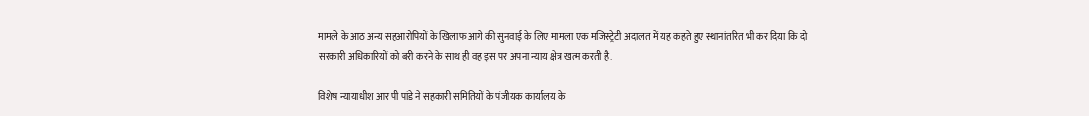मामले के आठ अन्य सहआरोपियों के खिलाफ आगे की सुनवाई के लिए मामला एक मजिस्ट्रेटी अदालत में यह कहते हुए स्थानांतरित भी कर दिया कि दो सरकारी अधिकारियों को बरी करने के साथ ही वह इस पर अपना न्याय क्षेत्र खत्म करती है.

विशेष न्यायाधीश आर पी पांडे ने सहकारी समितियों के पंजीयक कार्यालय के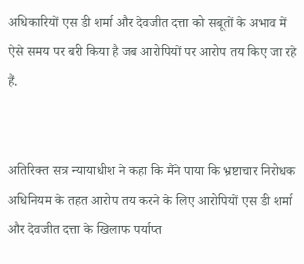अधिकारियों एस डी शर्मा और देवजीत दत्ता को सबूतों के अभाव में ऐसे समय पर बरी किया है जब आरोपियों पर आरोप तय किए जा रहे हैं.


अतिरिक्त सत्र न्यायाधीश ने कहा कि मैंने पाया कि भ्रष्टाचार निरोधक अधिनियम के तहत आरोप तय करने के लिए आरोपियों एस डी शर्मा और देवजीत दत्ता के खिलाफ पर्याप्त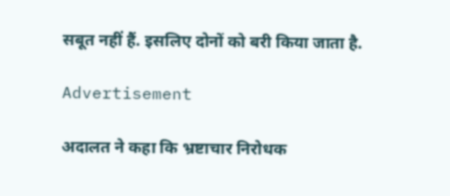सबूत नहीं हैं. इसलिए दोनों को बरी किया जाता है.

Advertisement

अदालत ने कहा कि भ्रष्टाचार निरोधक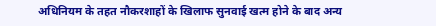अधिनियम के तहत नौकरशाहों के खिलाफ सुनवाई खत्म होने के बाद अन्य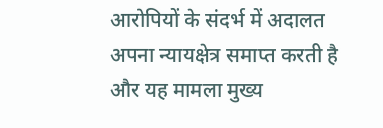आरोपियों के संदर्भ में अदालत अपना न्यायक्षेत्र समाप्त करती है और यह मामला मुख्य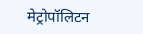मेट्रोपॉलिटन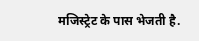मजिस्ट्रेट के पास भेजती है.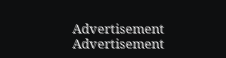Advertisement
Advertisement